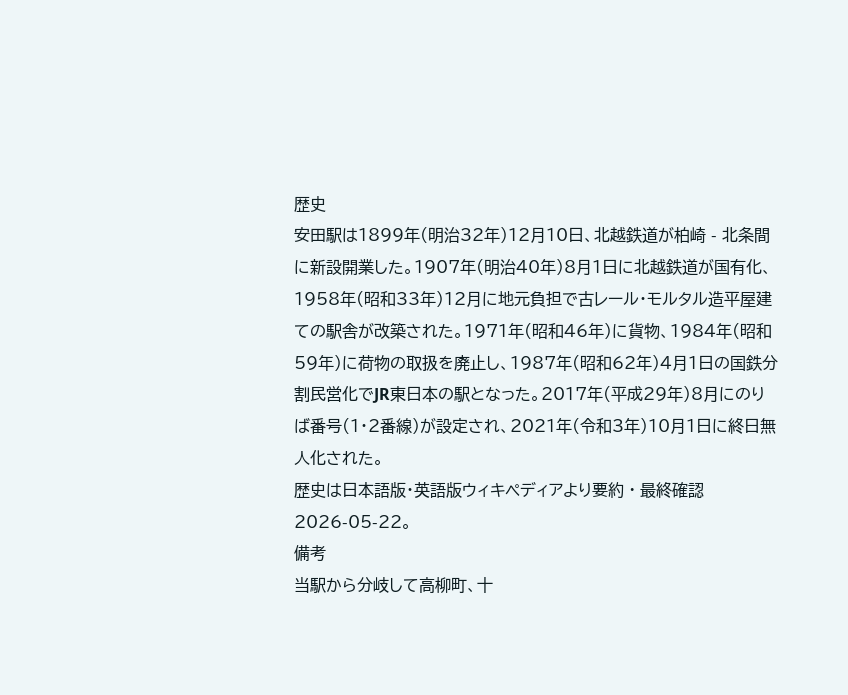歴史
安田駅は1899年(明治32年)12月10日、北越鉄道が柏崎 - 北条間に新設開業した。1907年(明治40年)8月1日に北越鉄道が国有化、1958年(昭和33年)12月に地元負担で古レール・モルタル造平屋建ての駅舎が改築された。1971年(昭和46年)に貨物、1984年(昭和59年)に荷物の取扱を廃止し、1987年(昭和62年)4月1日の国鉄分割民営化でJR東日本の駅となった。2017年(平成29年)8月にのりば番号(1・2番線)が設定され、2021年(令和3年)10月1日に終日無人化された。
歴史は日本語版・英語版ウィキペディアより要約 · 最終確認 2026-05-22。
備考
当駅から分岐して高柳町、十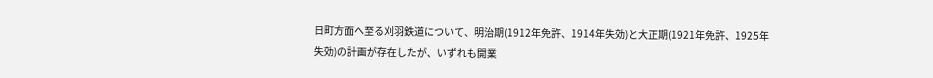日町方面へ至る刈羽鉄道について、明治期(1912年免許、1914年失効)と大正期(1921年免許、1925年失効)の計画が存在したが、いずれも開業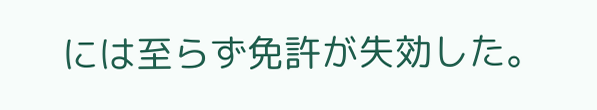には至らず免許が失効した。